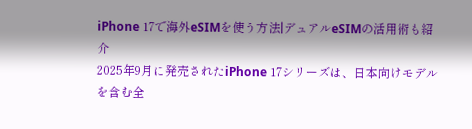iPhone 17で海外eSIMを使う方法|デュアルeSIMの活用術も紹介
2025年9月に発売されたiPhone 17シリーズは、日本向けモデルを含む全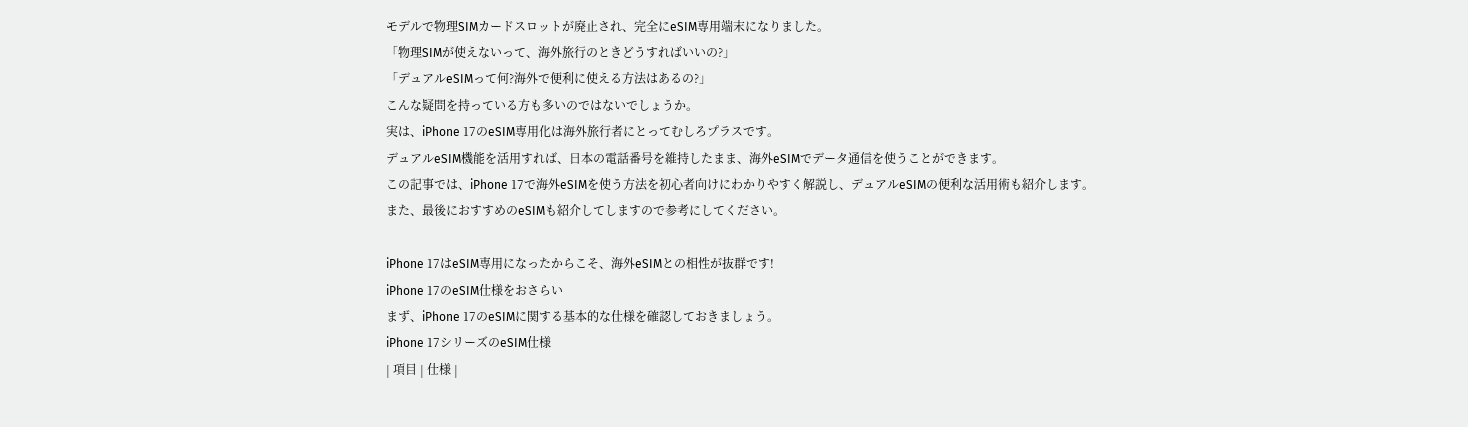モデルで物理SIMカードスロットが廃止され、完全にeSIM専用端末になりました。
「物理SIMが使えないって、海外旅行のときどうすればいいの?」
「デュアルeSIMって何?海外で便利に使える方法はあるの?」
こんな疑問を持っている方も多いのではないでしょうか。
実は、iPhone 17のeSIM専用化は海外旅行者にとってむしろプラスです。
デュアルeSIM機能を活用すれば、日本の電話番号を維持したまま、海外eSIMでデータ通信を使うことができます。
この記事では、iPhone 17で海外eSIMを使う方法を初心者向けにわかりやすく解説し、デュアルeSIMの便利な活用術も紹介します。
また、最後におすすめのeSIMも紹介してしますので参考にしてください。

iPhone 17はeSIM専用になったからこそ、海外eSIMとの相性が抜群です!
iPhone 17のeSIM仕様をおさらい
まず、iPhone 17のeSIMに関する基本的な仕様を確認しておきましょう。
iPhone 17シリーズのeSIM仕様
| 項目 | 仕様 |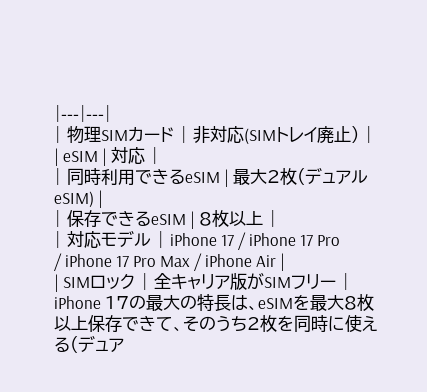|---|---|
| 物理SIMカード | 非対応(SIMトレイ廃止) |
| eSIM | 対応 |
| 同時利用できるeSIM | 最大2枚(デュアルeSIM) |
| 保存できるeSIM | 8枚以上 |
| 対応モデル | iPhone 17 / iPhone 17 Pro / iPhone 17 Pro Max / iPhone Air |
| SIMロック | 全キャリア版がSIMフリー |
iPhone 17の最大の特長は、eSIMを最大8枚以上保存できて、そのうち2枚を同時に使える(デュア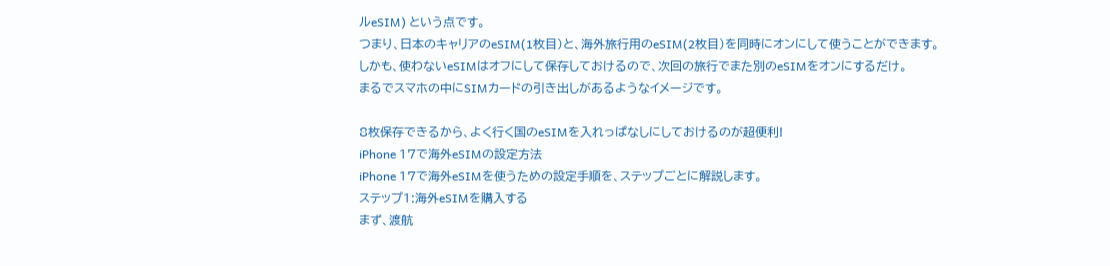ルeSIM) という点です。
つまり、日本のキャリアのeSIM(1枚目)と、海外旅行用のeSIM(2枚目)を同時にオンにして使うことができます。
しかも、使わないeSIMはオフにして保存しておけるので、次回の旅行でまた別のeSIMをオンにするだけ。
まるでスマホの中にSIMカードの引き出しがあるようなイメージです。

8枚保存できるから、よく行く国のeSIMを入れっぱなしにしておけるのが超便利!
iPhone 17で海外eSIMの設定方法
iPhone 17で海外eSIMを使うための設定手順を、ステップごとに解説します。
ステップ1:海外eSIMを購入する
まず、渡航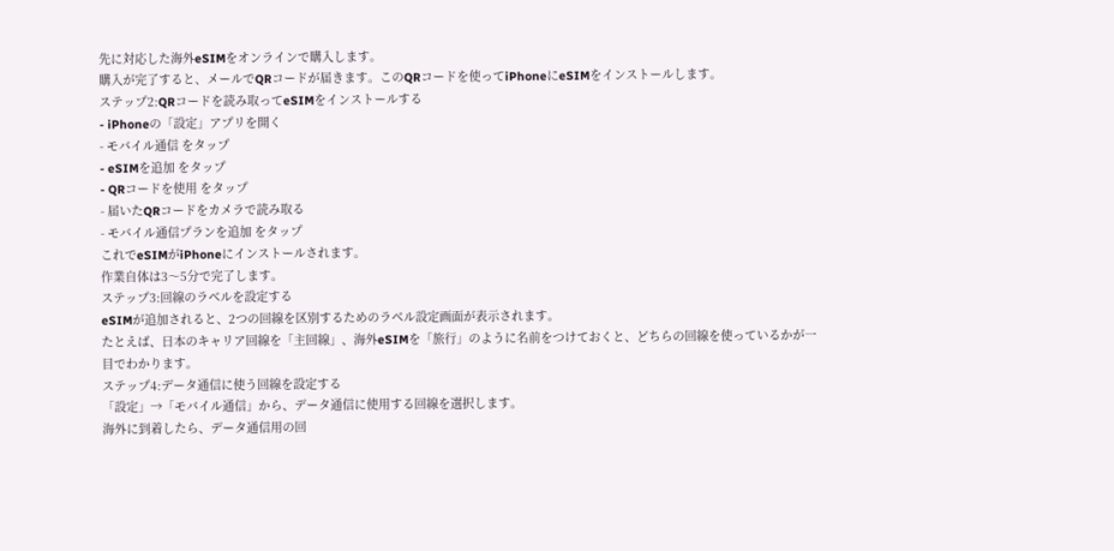先に対応した海外eSIMをオンラインで購入します。
購入が完了すると、メールでQRコードが届きます。このQRコードを使ってiPhoneにeSIMをインストールします。
ステップ2:QRコードを読み取ってeSIMをインストールする
- iPhoneの「設定」アプリを開く
- モバイル通信 をタップ
- eSIMを追加 をタップ
- QRコードを使用 をタップ
- 届いたQRコードをカメラで読み取る
- モバイル通信プランを追加 をタップ
これでeSIMがiPhoneにインストールされます。
作業自体は3〜5分で完了します。
ステップ3:回線のラベルを設定する
eSIMが追加されると、2つの回線を区別するためのラベル設定画面が表示されます。
たとえば、日本のキャリア回線を「主回線」、海外eSIMを「旅行」のように名前をつけておくと、どちらの回線を使っているかが一目でわかります。
ステップ4:データ通信に使う回線を設定する
「設定」→「モバイル通信」から、データ通信に使用する回線を選択します。
海外に到着したら、データ通信用の回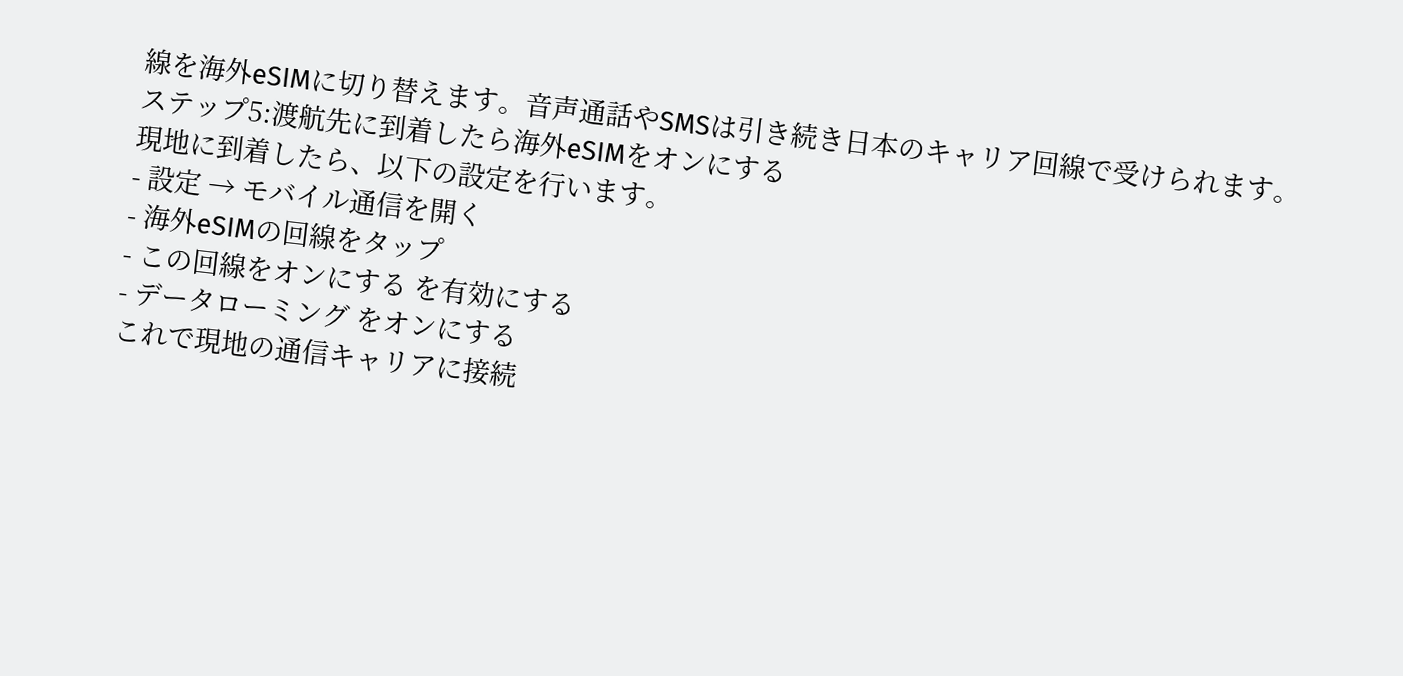線を海外eSIMに切り替えます。音声通話やSMSは引き続き日本のキャリア回線で受けられます。
ステップ5:渡航先に到着したら海外eSIMをオンにする
現地に到着したら、以下の設定を行います。
- 設定 → モバイル通信を開く
- 海外eSIMの回線をタップ
- この回線をオンにする を有効にする
- データローミング をオンにする
これで現地の通信キャリアに接続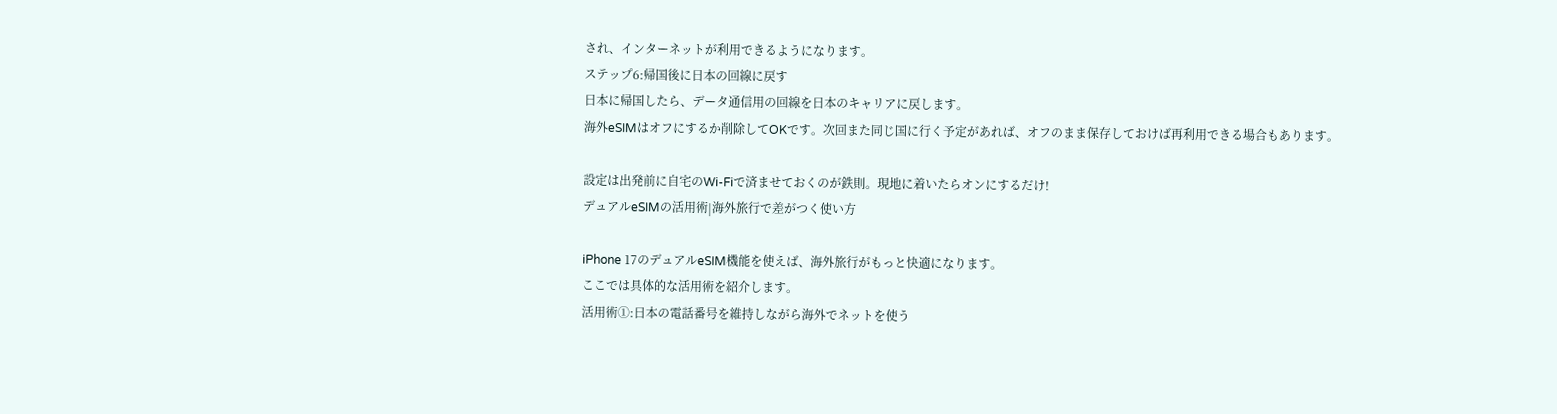され、インターネットが利用できるようになります。
ステップ6:帰国後に日本の回線に戻す
日本に帰国したら、データ通信用の回線を日本のキャリアに戻します。
海外eSIMはオフにするか削除してOKです。次回また同じ国に行く予定があれば、オフのまま保存しておけば再利用できる場合もあります。

設定は出発前に自宅のWi-Fiで済ませておくのが鉄則。現地に着いたらオンにするだけ!
デュアルeSIMの活用術|海外旅行で差がつく使い方

iPhone 17のデュアルeSIM機能を使えば、海外旅行がもっと快適になります。
ここでは具体的な活用術を紹介します。
活用術①:日本の電話番号を維持しながら海外でネットを使う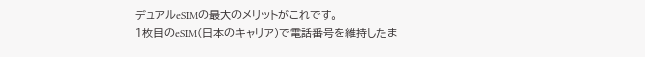デュアルeSIMの最大のメリットがこれです。
1枚目のeSIM(日本のキャリア)で電話番号を維持したま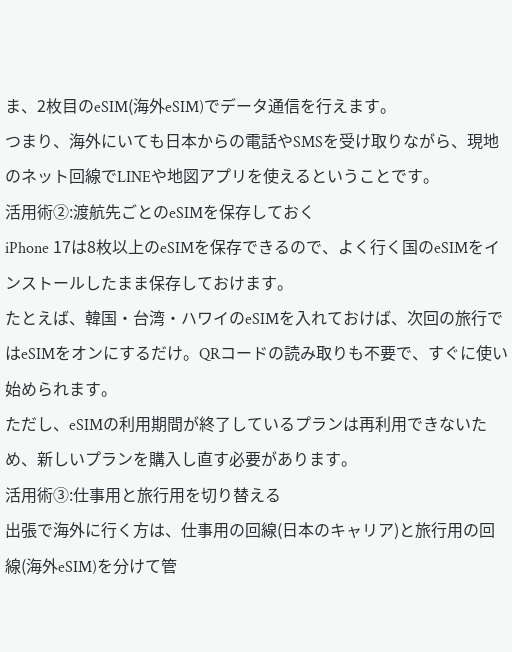ま、2枚目のeSIM(海外eSIM)でデータ通信を行えます。
つまり、海外にいても日本からの電話やSMSを受け取りながら、現地のネット回線でLINEや地図アプリを使えるということです。
活用術②:渡航先ごとのeSIMを保存しておく
iPhone 17は8枚以上のeSIMを保存できるので、よく行く国のeSIMをインストールしたまま保存しておけます。
たとえば、韓国・台湾・ハワイのeSIMを入れておけば、次回の旅行ではeSIMをオンにするだけ。QRコードの読み取りも不要で、すぐに使い始められます。
ただし、eSIMの利用期間が終了しているプランは再利用できないため、新しいプランを購入し直す必要があります。
活用術③:仕事用と旅行用を切り替える
出張で海外に行く方は、仕事用の回線(日本のキャリア)と旅行用の回線(海外eSIM)を分けて管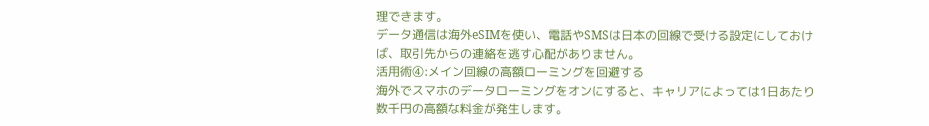理できます。
データ通信は海外eSIMを使い、電話やSMSは日本の回線で受ける設定にしておけば、取引先からの連絡を逃す心配がありません。
活用術④:メイン回線の高額ローミングを回避する
海外でスマホのデータローミングをオンにすると、キャリアによっては1日あたり数千円の高額な料金が発生します。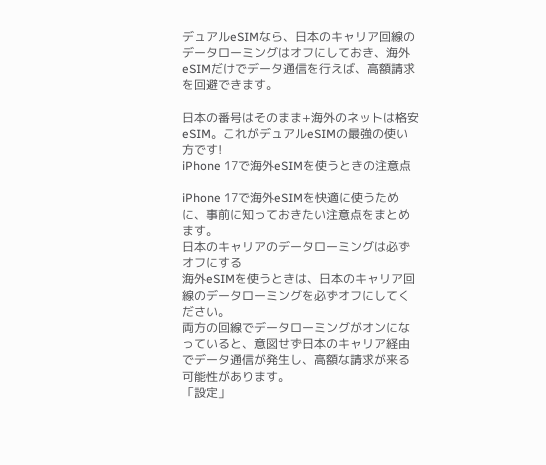デュアルeSIMなら、日本のキャリア回線のデータローミングはオフにしておき、海外eSIMだけでデータ通信を行えば、高額請求を回避できます。

日本の番号はそのまま+海外のネットは格安eSIM。これがデュアルeSIMの最強の使い方です!
iPhone 17で海外eSIMを使うときの注意点

iPhone 17で海外eSIMを快適に使うために、事前に知っておきたい注意点をまとめます。
日本のキャリアのデータローミングは必ずオフにする
海外eSIMを使うときは、日本のキャリア回線のデータローミングを必ずオフにしてください。
両方の回線でデータローミングがオンになっていると、意図せず日本のキャリア経由でデータ通信が発生し、高額な請求が来る可能性があります。
「設定」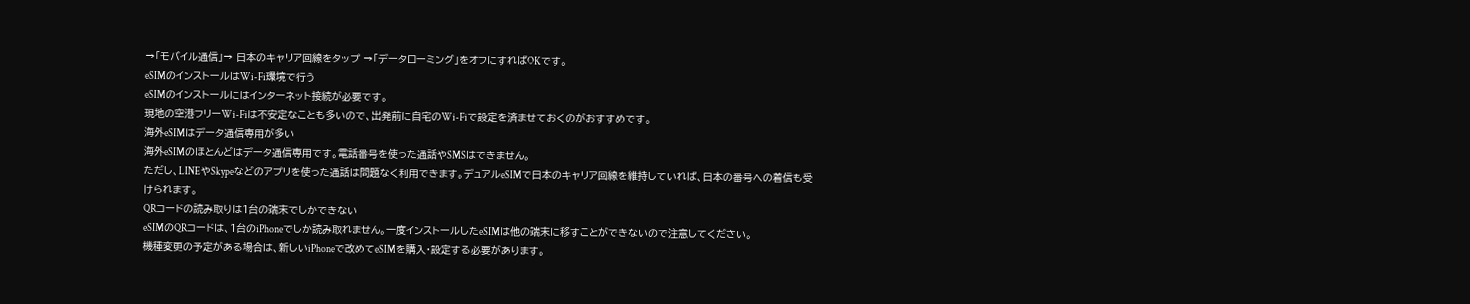→「モバイル通信」→ 日本のキャリア回線をタップ →「データローミング」をオフにすればOKです。
eSIMのインストールはWi-Fi環境で行う
eSIMのインストールにはインターネット接続が必要です。
現地の空港フリーWi-Fiは不安定なことも多いので、出発前に自宅のWi-Fiで設定を済ませておくのがおすすめです。
海外eSIMはデータ通信専用が多い
海外eSIMのほとんどはデータ通信専用です。電話番号を使った通話やSMSはできません。
ただし、LINEやSkypeなどのアプリを使った通話は問題なく利用できます。デュアルeSIMで日本のキャリア回線を維持していれば、日本の番号への着信も受けられます。
QRコードの読み取りは1台の端末でしかできない
eSIMのQRコードは、1台のiPhoneでしか読み取れません。一度インストールしたeSIMは他の端末に移すことができないので注意してください。
機種変更の予定がある場合は、新しいiPhoneで改めてeSIMを購入・設定する必要があります。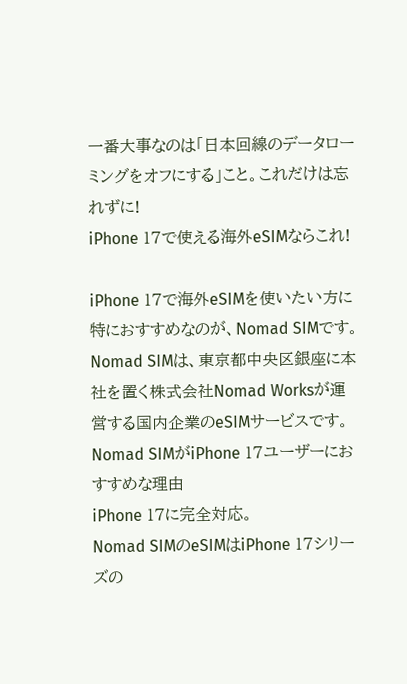一番大事なのは「日本回線のデータローミングをオフにする」こと。これだけは忘れずに!
iPhone 17で使える海外eSIMならこれ!

iPhone 17で海外eSIMを使いたい方に特におすすめなのが、Nomad SIMです。
Nomad SIMは、東京都中央区銀座に本社を置く株式会社Nomad Worksが運営する国内企業のeSIMサービスです。
Nomad SIMがiPhone 17ユーザーにおすすめな理由
iPhone 17に完全対応。
Nomad SIMのeSIMはiPhone 17シリーズの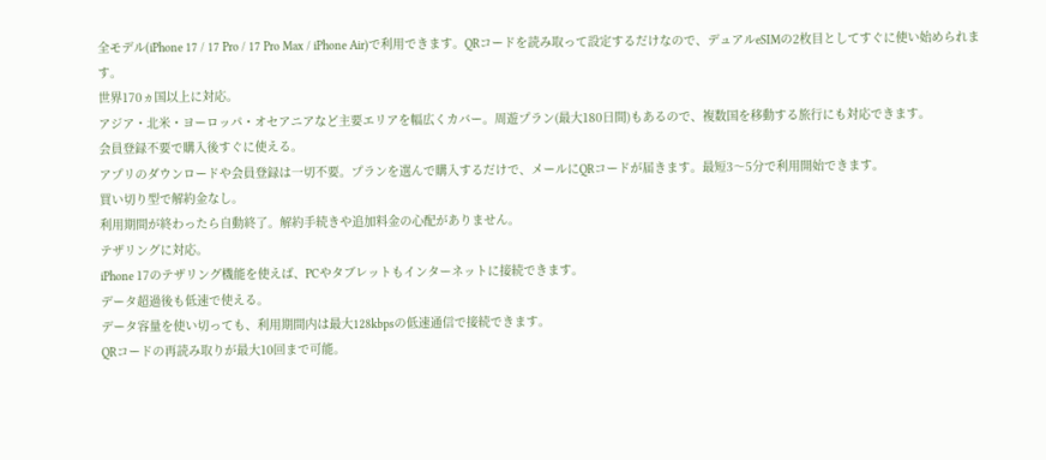全モデル(iPhone 17 / 17 Pro / 17 Pro Max / iPhone Air)で利用できます。QRコードを読み取って設定するだけなので、デュアルeSIMの2枚目としてすぐに使い始められます。
世界170ヵ国以上に対応。
アジア・北米・ヨーロッパ・オセアニアなど主要エリアを幅広くカバー。周遊プラン(最大180日間)もあるので、複数国を移動する旅行にも対応できます。
会員登録不要で購入後すぐに使える。
アプリのダウンロードや会員登録は一切不要。プランを選んで購入するだけで、メールにQRコードが届きます。最短3〜5分で利用開始できます。
買い切り型で解約金なし。
利用期間が終わったら自動終了。解約手続きや追加料金の心配がありません。
テザリングに対応。
iPhone 17のテザリング機能を使えば、PCやタブレットもインターネットに接続できます。
データ超過後も低速で使える。
データ容量を使い切っても、利用期間内は最大128kbpsの低速通信で接続できます。
QRコードの再読み取りが最大10回まで可能。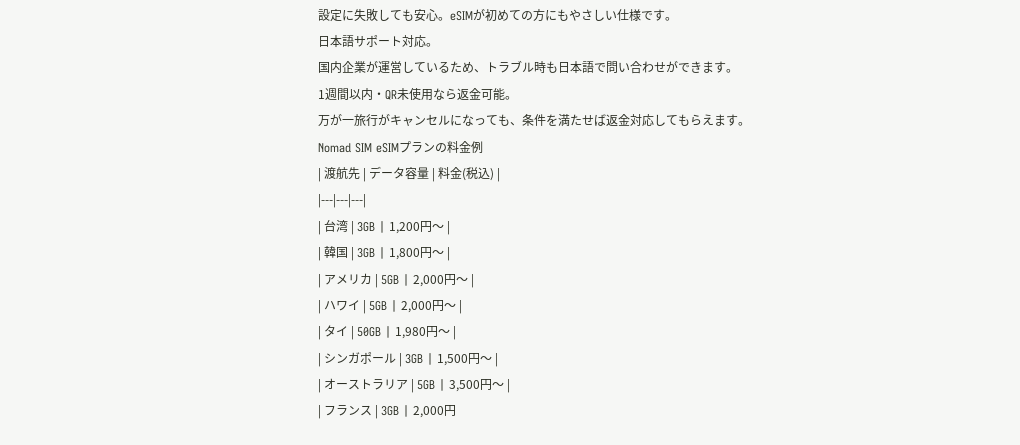設定に失敗しても安心。eSIMが初めての方にもやさしい仕様です。
日本語サポート対応。
国内企業が運営しているため、トラブル時も日本語で問い合わせができます。
1週間以内・QR未使用なら返金可能。
万が一旅行がキャンセルになっても、条件を満たせば返金対応してもらえます。
Nomad SIM eSIMプランの料金例
| 渡航先 | データ容量 | 料金(税込) |
|---|---|---|
| 台湾 | 3GB | 1,200円〜 |
| 韓国 | 3GB | 1,800円〜 |
| アメリカ | 5GB | 2,000円〜 |
| ハワイ | 5GB | 2,000円〜 |
| タイ | 50GB | 1,980円〜 |
| シンガポール | 3GB | 1,500円〜 |
| オーストラリア | 5GB | 3,500円〜 |
| フランス | 3GB | 2,000円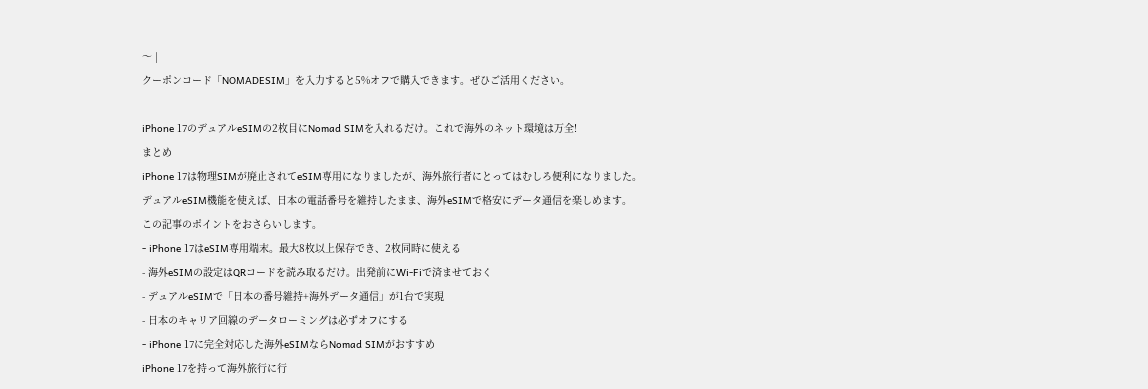〜 |
クーポンコード「NOMADESIM」を入力すると5%オフで購入できます。ぜひご活用ください。

iPhone 17のデュアルeSIMの2枚目にNomad SIMを入れるだけ。これで海外のネット環境は万全!
まとめ
iPhone 17は物理SIMが廃止されてeSIM専用になりましたが、海外旅行者にとってはむしろ便利になりました。
デュアルeSIM機能を使えば、日本の電話番号を維持したまま、海外eSIMで格安にデータ通信を楽しめます。
この記事のポイントをおさらいします。
- iPhone 17はeSIM専用端末。最大8枚以上保存でき、2枚同時に使える
- 海外eSIMの設定はQRコードを読み取るだけ。出発前にWi-Fiで済ませておく
- デュアルeSIMで「日本の番号維持+海外データ通信」が1台で実現
- 日本のキャリア回線のデータローミングは必ずオフにする
- iPhone 17に完全対応した海外eSIMならNomad SIMがおすすめ
iPhone 17を持って海外旅行に行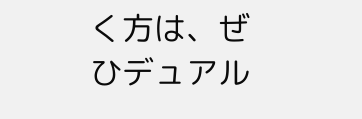く方は、ぜひデュアル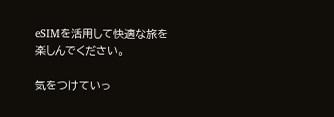eSIMを活用して快適な旅を楽しんでください。

気をつけていっ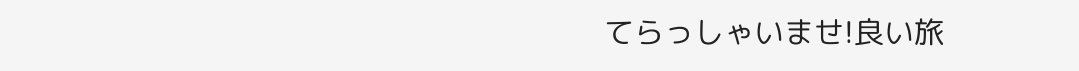てらっしゃいませ!良い旅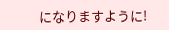になりますように!